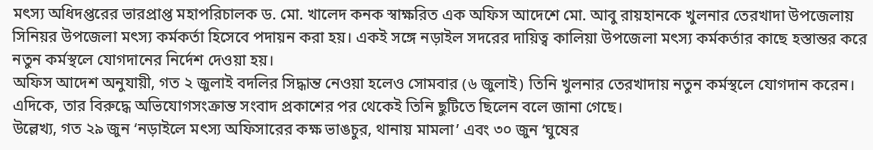মৎস্য অধিদপ্তরের ভারপ্রাপ্ত মহাপরিচালক ড. মো. খালেদ কনক স্বাক্ষরিত এক অফিস আদেশে মো. আবু রায়হানকে খুলনার তেরখাদা উপজেলায় সিনিয়র উপজেলা মৎস্য কর্মকর্তা হিসেবে পদায়ন করা হয়। একই সঙ্গে নড়াইল সদরের দায়িত্ব কালিয়া উপজেলা মৎস্য কর্মকর্তার কাছে হস্তান্তর করে নতুন কর্মস্থলে যোগদানের নির্দেশ দেওয়া হয়।
অফিস আদেশ অনুযায়ী, গত ২ জুলাই বদলির সিদ্ধান্ত নেওয়া হলেও সোমবার (৬ জুলাই) তিনি খুলনার তেরখাদায় নতুন কর্মস্থলে যোগদান করেন। এদিকে, তার বিরুদ্ধে অভিযোগসংক্রান্ত সংবাদ প্রকাশের পর থেকেই তিনি ছুটিতে ছিলেন বলে জানা গেছে।
উল্লেখ্য, গত ২৯ জুন ‘নড়াইলে মৎস্য অফিসারের কক্ষ ভাঙচুর, থানায় মামলা’ এবং ৩০ জুন ‘ঘুষের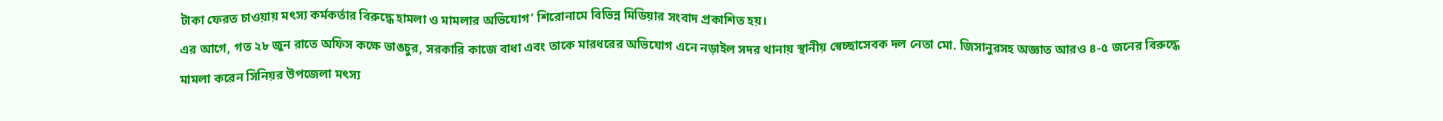টাকা ফেরত চাওয়ায় মৎস্য কর্মকর্তার বিরুদ্ধে হামলা ও মামলার অভিযোগ’ শিরোনামে বিভিন্ন মিডিয়ার সংবাদ প্রকাশিত হয়।
এর আগে, গত ২৮ জুন রাতে অফিস কক্ষে ভাঙচুর, সরকারি কাজে বাধা এবং তাকে মারধরের অভিযোগ এনে নড়াইল সদর থানায় স্থানীয় স্বেচ্ছাসেবক দল নেতা মো. জিসানুরসহ অজ্ঞাত আরও ৪-৫ জনের বিরুদ্ধে মামলা করেন সিনিয়র উপজেলা মৎস্য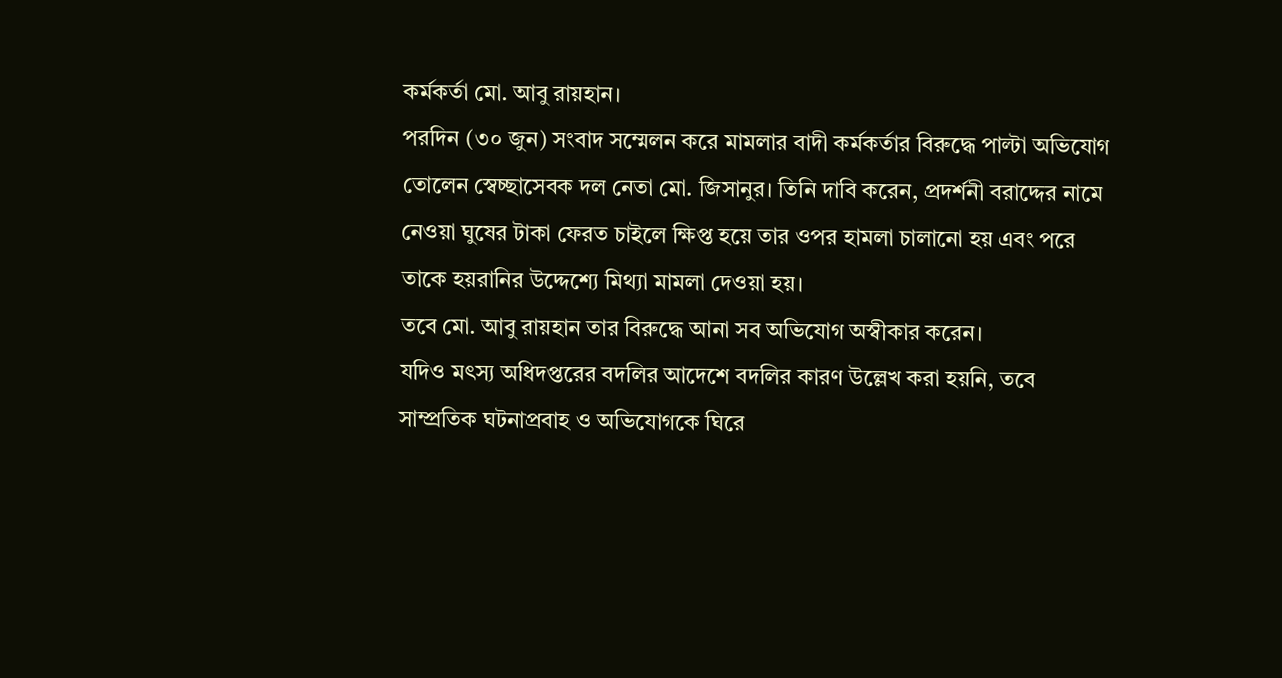কর্মকর্তা মো. আবু রায়হান।
পরদিন (৩০ জুন) সংবাদ সম্মেলন করে মামলার বাদী কর্মকর্তার বিরুদ্ধে পাল্টা অভিযোগ তোলেন স্বেচ্ছাসেবক দল নেতা মো. জিসানুর। তিনি দাবি করেন, প্রদর্শনী বরাদ্দের নামে নেওয়া ঘুষের টাকা ফেরত চাইলে ক্ষিপ্ত হয়ে তার ওপর হামলা চালানো হয় এবং পরে তাকে হয়রানির উদ্দেশ্যে মিথ্যা মামলা দেওয়া হয়।
তবে মো. আবু রায়হান তার বিরুদ্ধে আনা সব অভিযোগ অস্বীকার করেন।
যদিও মৎস্য অধিদপ্তরের বদলির আদেশে বদলির কারণ উল্লেখ করা হয়নি, তবে সাম্প্রতিক ঘটনাপ্রবাহ ও অভিযোগকে ঘিরে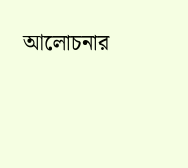আলোচনার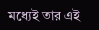মধ্যেই তার এই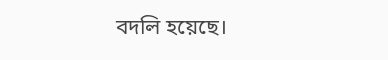বদলি হয়েছে।